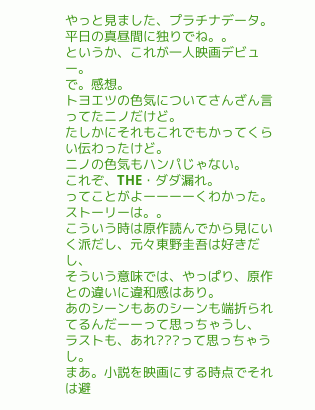やっと見ました、プラチナデータ。
平日の真昼間に独りでね。。
というか、これが一人映画デビュー。
で。感想。
トヨエツの色気についてさんざん言ってたニノだけど。
たしかにそれもこれでもかってくらい伝わったけど。
ニノの色気もハンパじゃない。
これぞ、THE・ダダ漏れ。
ってことがよーーーーくわかった。
ストーリーは。。
こういう時は原作読んでから見にいく派だし、元々東野圭吾は好きだし、
そういう意味では、やっぱり、原作との違いに違和感はあり。
あのシーンもあのシーンも端折られてるんだーーって思っちゃうし、
ラストも、あれ???って思っちゃうし。
まあ。小説を映画にする時点でそれは避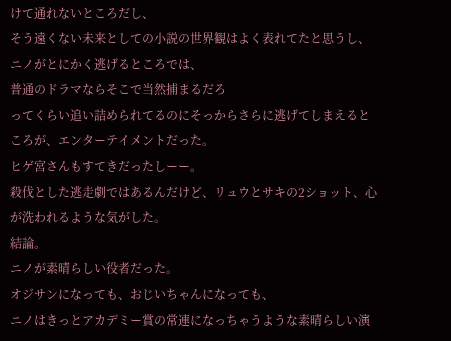けて通れないところだし、
そう遠くない未来としての小説の世界観はよく表れてたと思うし、
ニノがとにかく逃げるところでは、
普通のドラマならそこで当然捕まるだろ
ってくらい追い詰められてるのにそっからさらに逃げてしまえるところが、エンターテイメントだった。
ヒゲ宮さんもすてきだったしーー。
殺伐とした逃走劇ではあるんだけど、リュウとサキの2ショット、心が洗われるような気がした。
結論。
ニノが素晴らしい役者だった。
オジサンになっても、おじいちゃんになっても、
ニノはきっとアカデミー賞の常連になっちゃうような素晴らしい演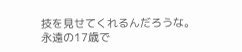技を見せてくれるんだろうな。
永遠の17歳で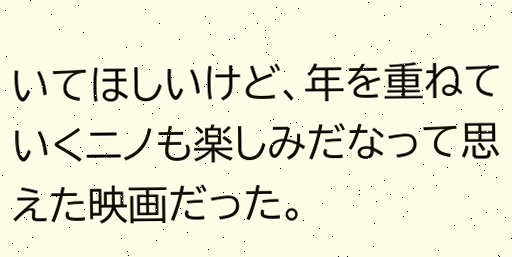いてほしいけど、年を重ねていくニノも楽しみだなって思えた映画だった。